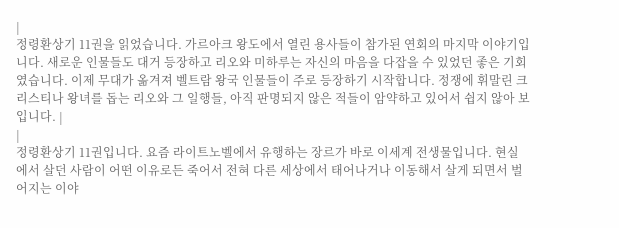|
정령환상기 11권을 읽었습니다. 가르아크 왕도에서 열린 용사들이 참가된 연회의 마지막 이야기입니다. 새로운 인물들도 대거 등장하고 리오와 미하루는 자신의 마음을 다잡을 수 있었던 좋은 기회였습니다. 이제 무대가 옮겨져 벨트람 왕국 인물들이 주로 등장하기 시작합니다. 정쟁에 휘말린 크리스티나 왕녀를 돕는 리오와 그 일행들, 아직 판명되지 않은 적들이 암약하고 있어서 쉽지 않아 보입니다. |
|
정령환상기 11권입니다. 요즘 라이트노벨에서 유행하는 장르가 바로 이세계 전생물입니다. 현실에서 살던 사람이 어떤 이유로든 죽어서 전혀 다른 세상에서 태어나거나 이동해서 살게 되면서 벌어지는 이야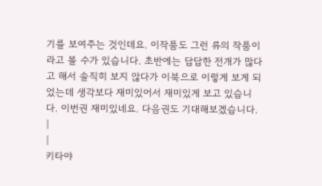기를 보여주는 것인데요. 이작품도 그런 류의 작품이라고 볼 수가 있습니다. 초반에는 답답한 전개가 많다고 해서 솔직히 보지 않다가 이북으로 이렇게 보게 되었는데 생각보다 재미있어서 재미있게 보고 있습니다. 이번권 재미있네요. 다음권도 기대해보겠습니다. |
|
키타야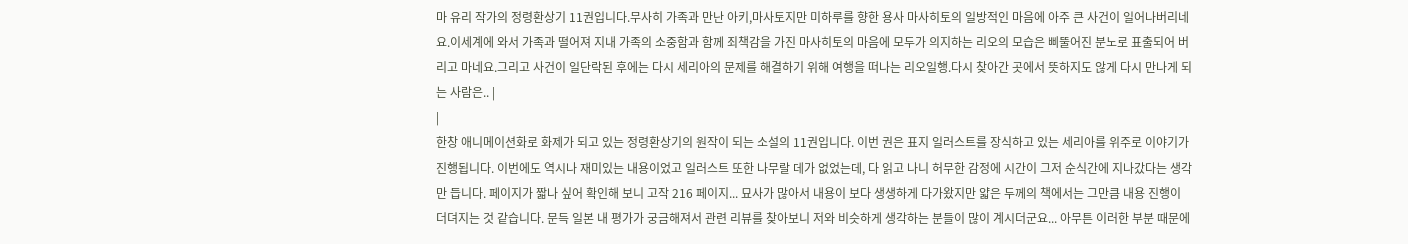마 유리 작가의 정령환상기 11권입니다.무사히 가족과 만난 아키,마사토지만 미하루를 향한 용사 마사히토의 일방적인 마음에 아주 큰 사건이 일어나버리네요.이세계에 와서 가족과 떨어져 지내 가족의 소중함과 함께 죄책감을 가진 마사히토의 마음에 모두가 의지하는 리오의 모습은 삐뚤어진 분노로 표출되어 버리고 마네요.그리고 사건이 일단락된 후에는 다시 세리아의 문제를 해결하기 위해 여행을 떠나는 리오일행.다시 찾아간 곳에서 뜻하지도 않게 다시 만나게 되는 사람은.. |
|
한창 애니메이션화로 화제가 되고 있는 정령환상기의 원작이 되는 소설의 11권입니다. 이번 권은 표지 일러스트를 장식하고 있는 세리아를 위주로 이야기가 진행됩니다. 이번에도 역시나 재미있는 내용이었고 일러스트 또한 나무랄 데가 없었는데, 다 읽고 나니 허무한 감정에 시간이 그저 순식간에 지나갔다는 생각만 듭니다. 페이지가 짧나 싶어 확인해 보니 고작 216 페이지... 묘사가 많아서 내용이 보다 생생하게 다가왔지만 얇은 두께의 책에서는 그만큼 내용 진행이 더뎌지는 것 같습니다. 문득 일본 내 평가가 궁금해져서 관련 리뷰를 찾아보니 저와 비슷하게 생각하는 분들이 많이 계시더군요... 아무튼 이러한 부분 때문에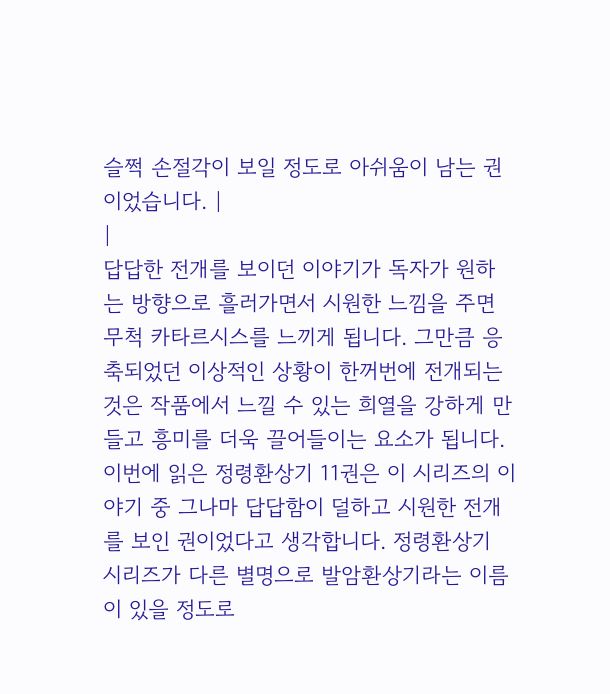슬쩍 손절각이 보일 정도로 아쉬움이 남는 권이었습니다. |
|
답답한 전개를 보이던 이야기가 독자가 원하는 방향으로 흘러가면서 시원한 느낌을 주면 무척 카타르시스를 느끼게 됩니다. 그만큼 응축되었던 이상적인 상황이 한꺼번에 전개되는 것은 작품에서 느낄 수 있는 희열을 강하게 만들고 흥미를 더욱 끌어들이는 요소가 됩니다. 이번에 읽은 정령환상기 11권은 이 시리즈의 이야기 중 그나마 답답함이 덜하고 시원한 전개를 보인 권이었다고 생각합니다. 정령환상기 시리즈가 다른 별명으로 발암환상기라는 이름이 있을 정도로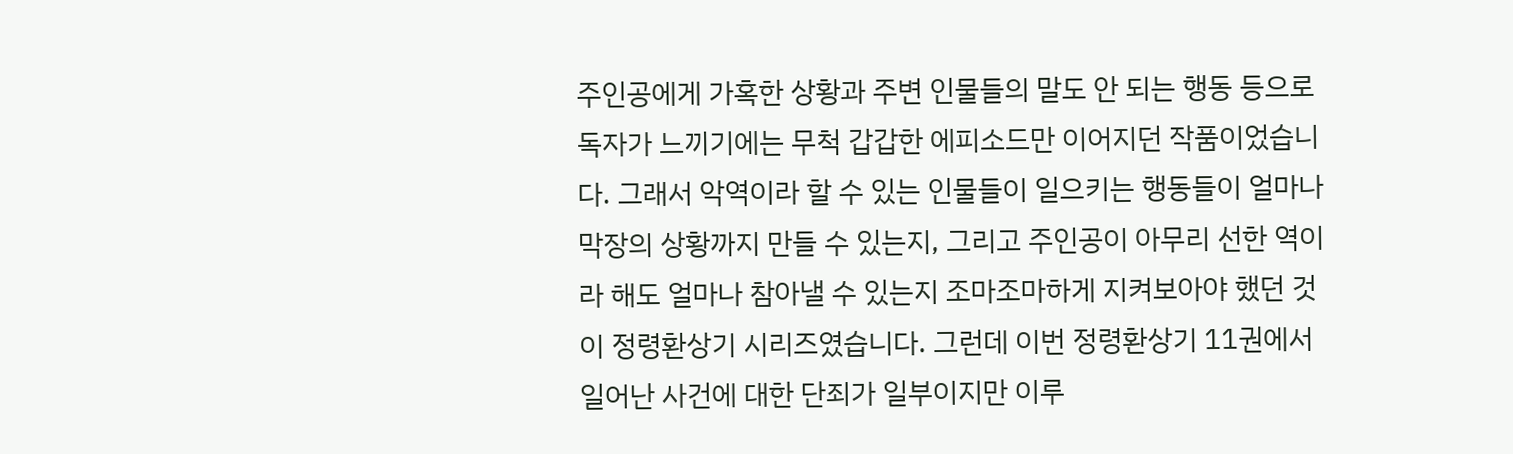주인공에게 가혹한 상황과 주변 인물들의 말도 안 되는 행동 등으로 독자가 느끼기에는 무척 갑갑한 에피소드만 이어지던 작품이었습니다. 그래서 악역이라 할 수 있는 인물들이 일으키는 행동들이 얼마나 막장의 상황까지 만들 수 있는지, 그리고 주인공이 아무리 선한 역이라 해도 얼마나 참아낼 수 있는지 조마조마하게 지켜보아야 했던 것이 정령환상기 시리즈였습니다. 그런데 이번 정령환상기 11권에서 일어난 사건에 대한 단죄가 일부이지만 이루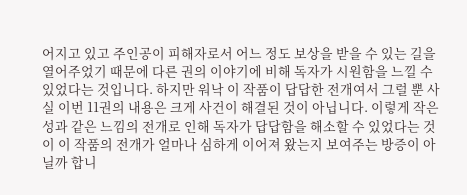어지고 있고 주인공이 피해자로서 어느 정도 보상을 받을 수 있는 길을 열어주었기 때문에 다른 권의 이야기에 비해 독자가 시원함을 느낄 수 있었다는 것입니다. 하지만 워낙 이 작품이 답답한 전개여서 그럴 뿐 사실 이번 11권의 내용은 크게 사건이 해결된 것이 아닙니다. 이렇게 작은 성과 같은 느낌의 전개로 인해 독자가 답답함을 해소할 수 있었다는 것이 이 작품의 전개가 얼마나 심하게 이어져 왔는지 보여주는 방증이 아닐까 합니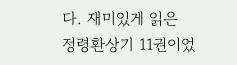다. 재미있게 읽은 정령환상기 11권이었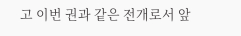고 이번 권과 같은 전개로서 앞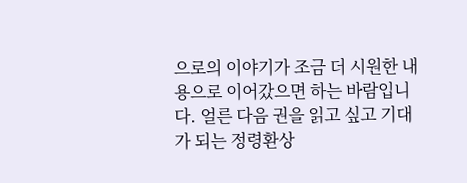으로의 이야기가 조금 더 시원한 내용으로 이어갔으면 하는 바람입니다. 얼른 다음 권을 읽고 싶고 기대가 되는 정령환상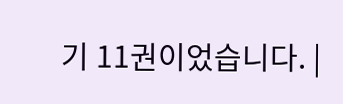기 11권이었습니다. |